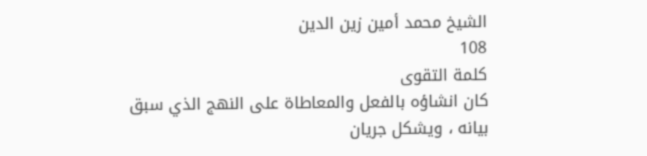الشيخ محمد أمين زين الدين
108
كلمة التقوى
كان انشاؤه بالفعل والمعاطاة على النهج الذي سبق بيانه ، ويشكل جريان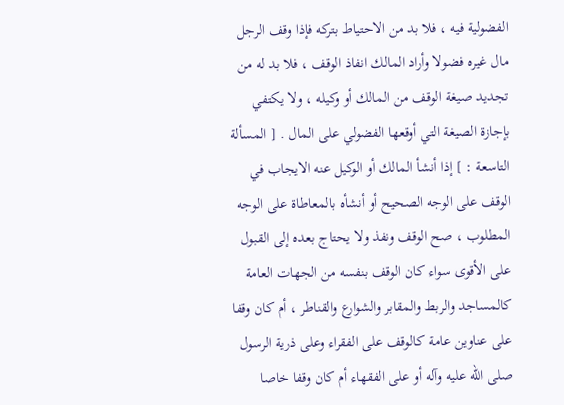الفضولية فيه ، فلا بد من الاحتياط بتركه فإذا وقف الرجل مال غيره فضولا وأراد المالك انفاذ الوقف ، فلا بد له من تجديد صيغة الوقف من المالك أو وكيله ، ولا يكتفي بإجازة الصيغة التي أوقعها الفضولي على المال . [ المسألة التاسعة : ] إذا أنشأ المالك أو الوكيل عنه الايجاب في الوقف على الوجه الصحيح أو أنشأه بالمعاطاة على الوجه المطلوب ، صح الوقف ونفذ ولا يحتاج بعده إلى القبول على الأقوى سواء كان الوقف بنفسه من الجهات العامة كالمساجد والربط والمقابر والشوارع والقناطر ، أم كان وقفا على عناوين عامة كالوقف على الفقراء وعلى ذرية الرسول صلى الله عليه وآله أو على الفقهاء أم كان وقفا خاصا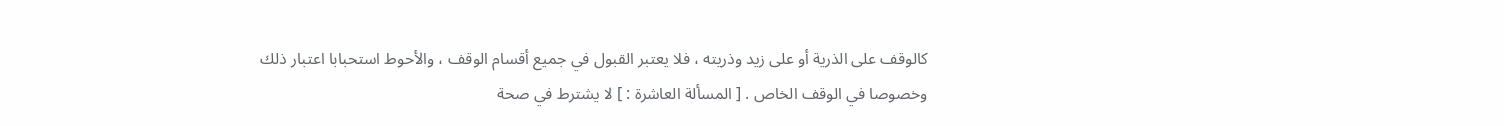كالوقف على الذرية أو على زيد وذريته ، فلا يعتبر القبول في جميع أقسام الوقف ، والأحوط استحبابا اعتبار ذلك وخصوصا في الوقف الخاص . [ المسألة العاشرة : ] لا يشترط في صحة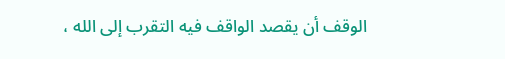الوقف أن يقصد الواقف فيه التقرب إلى الله ،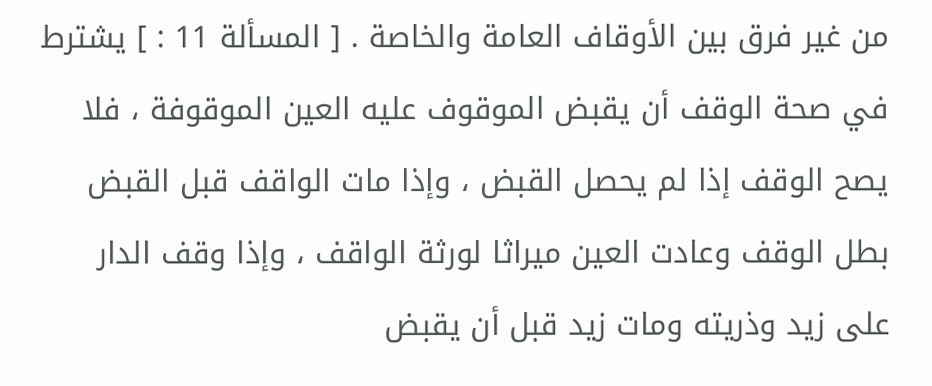من غير فرق بين الأوقاف العامة والخاصة . [ المسألة 11 : ] يشترط في صحة الوقف أن يقبض الموقوف عليه العين الموقوفة ، فلا يصح الوقف إذا لم يحصل القبض ، وإذا مات الواقف قبل القبض بطل الوقف وعادت العين ميراثا لورثة الواقف ، وإذا وقف الدار على زيد وذريته ومات زيد قبل أن يقبض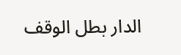الدار بطل الوقف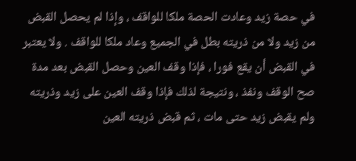في حصة زيد وعادت الحصة ملكا للواقف ، وإذا لم يحصل القبض من زيد ولا من ذريته بطل في الجميع وعاد ملكا للواقف . ولا يعتبر في القبض أن يقع فورا ، فإذا وقف العين وحصل القبض بعد مدة صح الوقف ونفذ ، ونتيجة لذلك فإذا وقف العين على زيد وذريته ولم يقبض زيد حتى مات ، ثم قبض ذريته العين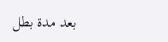بعد مدة بطل